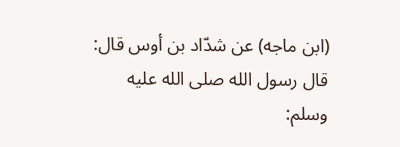(ابن ماجه) عن شدّاد بن أوس قال: قال رسول الله صلى الله عليه وسلم: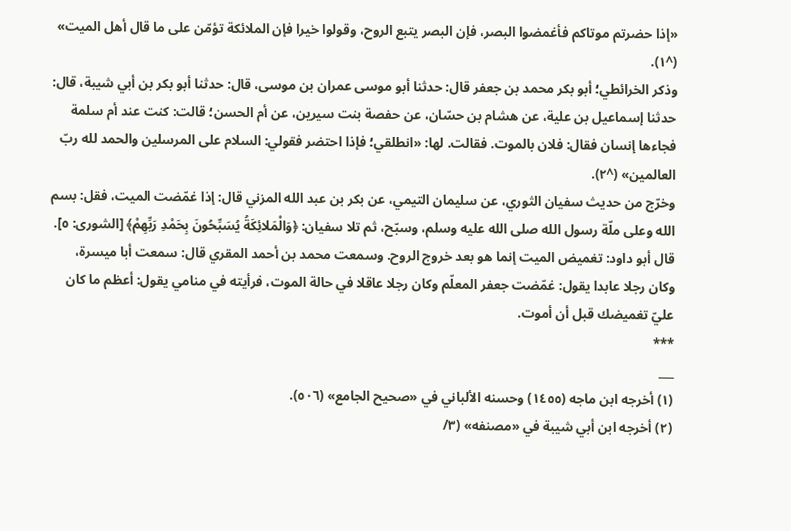«إذا حضرتم موتاكم فأغمضوا البصر، فإن البصر يتبع الروح، وقولوا خيرا فإن الملائكة تؤمّن على ما قال أهل الميت» (^١).
وذكر الخرائطي؛ أبو بكر محمد بن جعفر قال: حدثنا أبو موسى عمران بن موسى، قال: حدثنا أبو بكر بن أبي شيبة، قال: حدثنا إسماعيل بن علية، عن هشام بن حسّان، عن حفصة بنت سيرين، عن أم الحسن؛ قالت: كنت عند أم سلمة فجاءها إنسان فقال: فلان بالموت. فقالت. لها: «انطلقي؛ فإذا احتضر فقولي: السلام على المرسلين والحمد لله ربّ العالمين» (^٢).
وخرّج من حديث سفيان الثوري، عن سليمان التيمي، عن بكر بن عبد الله المزني قال: إذا غمّضت الميت، فقل: بسم الله وعلى ملّة رسول الله صلى الله عليه وسلم، وسبّح، ثم تلا سفيان: ﴿وَالْمَلائِكَةُ يُسَبِّحُونَ بِحَمْدِ رَبِّهِمْ﴾ [الشورى: ٥].
قال أبو داود: تغميض الميت إنما هو بعد خروج الروح. وسمعت محمد بن أحمد المقري قال: سمعت أبا ميسرة، وكان رجلا عابدا يقول: غمّضت جعفر المعلّم وكان رجلا عاقلا في حالة الموت، فرأيته في منامي يقول: أعظم ما كان عليّ تغميضك قبل أن أموت.
***
___
(١) أخرجه ابن ماجه (١٤٥٥) وحسنه الألباني في «صحيح الجامع» (٥٠٦).
(٢) أخرجه ابن أبي شيبة في «مصنفه» (٣/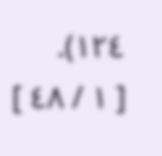١٢٤).
[ ١ / ٤٨ ]